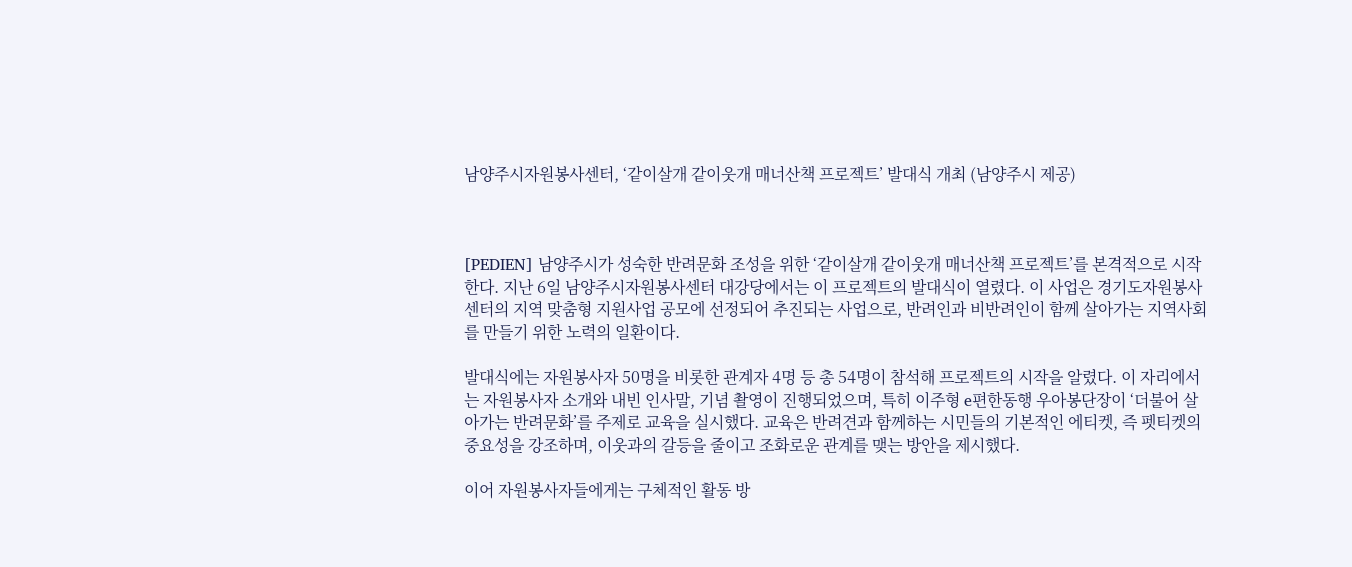남양주시자원봉사센터, ‘같이살개 같이웃개 매너산책 프로젝트’ 발대식 개최 (남양주시 제공)



[PEDIEN] 남양주시가 성숙한 반려문화 조성을 위한 ‘같이살개 같이웃개 매너산책 프로젝트’를 본격적으로 시작한다. 지난 6일 남양주시자원봉사센터 대강당에서는 이 프로젝트의 발대식이 열렸다. 이 사업은 경기도자원봉사센터의 지역 맞춤형 지원사업 공모에 선정되어 추진되는 사업으로, 반려인과 비반려인이 함께 살아가는 지역사회를 만들기 위한 노력의 일환이다.

발대식에는 자원봉사자 50명을 비롯한 관계자 4명 등 총 54명이 참석해 프로젝트의 시작을 알렸다. 이 자리에서는 자원봉사자 소개와 내빈 인사말, 기념 촬영이 진행되었으며, 특히 이주형 e편한동행 우아봉단장이 ‘더불어 살아가는 반려문화’를 주제로 교육을 실시했다. 교육은 반려견과 함께하는 시민들의 기본적인 에티켓, 즉 펫티켓의 중요성을 강조하며, 이웃과의 갈등을 줄이고 조화로운 관계를 맺는 방안을 제시했다.

이어 자원봉사자들에게는 구체적인 활동 방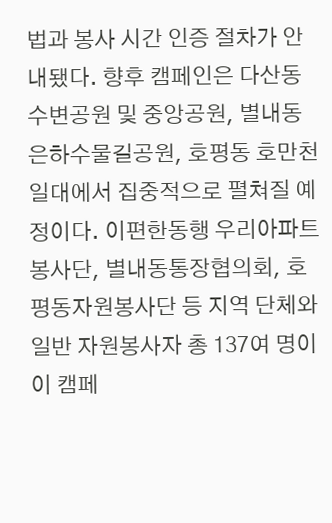법과 봉사 시간 인증 절차가 안내됐다. 향후 캠페인은 다산동 수변공원 및 중앙공원, 별내동 은하수물길공원, 호평동 호만천 일대에서 집중적으로 펼쳐질 예정이다. 이편한동행 우리아파트봉사단, 별내동통장협의회, 호평동자원봉사단 등 지역 단체와 일반 자원봉사자 총 137여 명이 이 캠페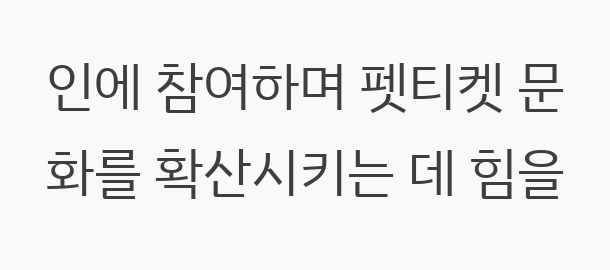인에 참여하며 펫티켓 문화를 확산시키는 데 힘을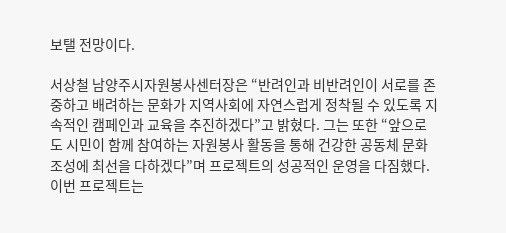보탤 전망이다.

서상철 남양주시자원봉사센터장은 “반려인과 비반려인이 서로를 존중하고 배려하는 문화가 지역사회에 자연스럽게 정착될 수 있도록 지속적인 캠페인과 교육을 추진하겠다”고 밝혔다. 그는 또한 “앞으로도 시민이 함께 참여하는 자원봉사 활동을 통해 건강한 공동체 문화 조성에 최선을 다하겠다”며 프로젝트의 성공적인 운영을 다짐했다. 이번 프로젝트는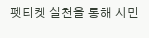펫티켓 실천을 통해 시민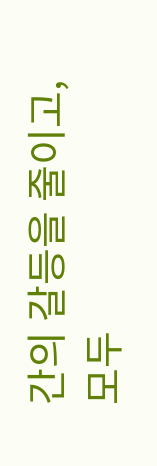간의 갈등을 줄이고, 모두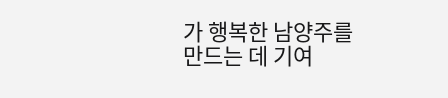가 행복한 남양주를 만드는 데 기여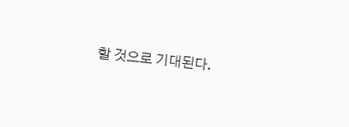할 것으로 기대된다.